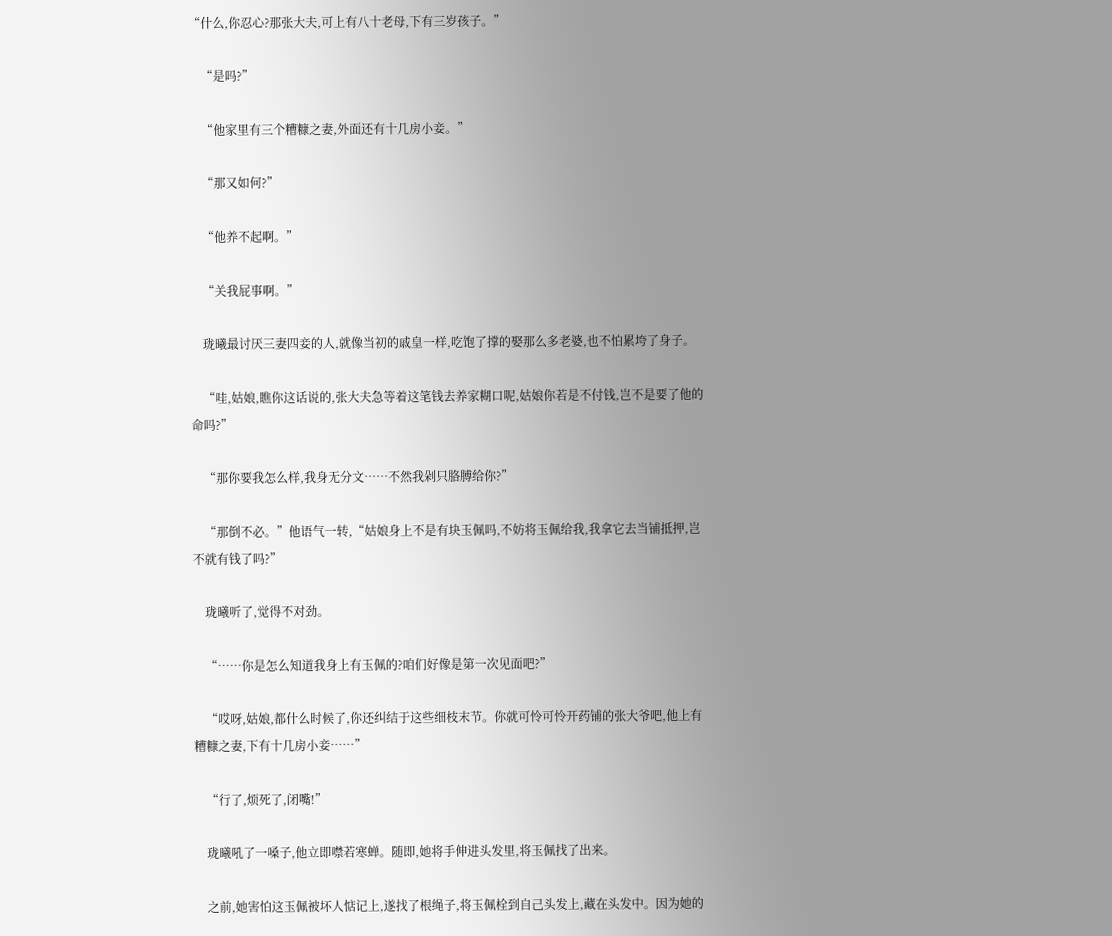“什么,你忍心?那张大夫,可上有八十老母,下有三岁孩子。”

    “是吗?”

    “他家里有三个糟糠之妻,外面还有十几房小妾。”

    “那又如何?”

    “他养不起啊。”

    “关我屁事啊。”

    珑曦最讨厌三妻四妾的人,就像当初的戚皇一样,吃饱了撑的娶那么多老婆,也不怕累垮了身子。

    “哇,姑娘,瞧你这话说的,张大夫急等着这笔钱去养家糊口呢,姑娘你若是不付钱,岂不是要了他的命吗?”

    “那你要我怎么样,我身无分文……不然我剁只胳膊给你?”

    “那倒不必。”他语气一转,“姑娘身上不是有块玉佩吗,不妨将玉佩给我,我拿它去当铺抵押,岂不就有钱了吗?”

    珑曦听了,觉得不对劲。

    “……你是怎么知道我身上有玉佩的?咱们好像是第一次见面吧?”

    “哎呀,姑娘,都什么时候了,你还纠结于这些细枝末节。你就可怜可怜开药铺的张大爷吧,他上有糟糠之妻,下有十几房小妾……”

    “行了,烦死了,闭嘴!”

    珑曦吼了一嗓子,他立即噤若寒蝉。随即,她将手伸进头发里,将玉佩找了出来。

    之前,她害怕这玉佩被坏人惦记上,遂找了根绳子,将玉佩栓到自己头发上,藏在头发中。因为她的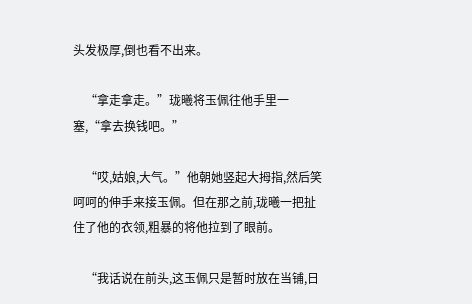头发极厚,倒也看不出来。

    “拿走拿走。”珑曦将玉佩往他手里一塞,“拿去换钱吧。”

    “哎,姑娘,大气。”他朝她竖起大拇指,然后笑呵呵的伸手来接玉佩。但在那之前,珑曦一把扯住了他的衣领,粗暴的将他拉到了眼前。

    “我话说在前头,这玉佩只是暂时放在当铺,日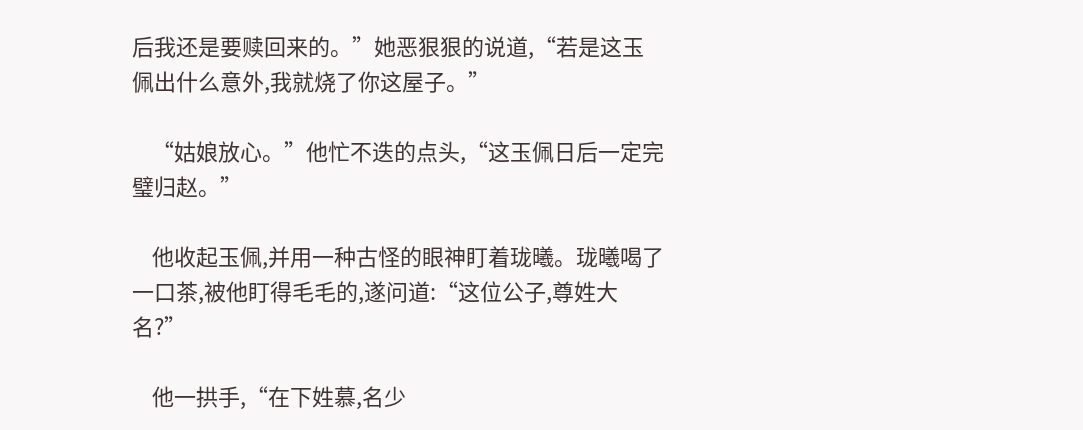后我还是要赎回来的。”她恶狠狠的说道,“若是这玉佩出什么意外,我就烧了你这屋子。”

    “姑娘放心。”他忙不迭的点头,“这玉佩日后一定完璧归赵。”

    他收起玉佩,并用一种古怪的眼神盯着珑曦。珑曦喝了一口茶,被他盯得毛毛的,遂问道:“这位公子,尊姓大名?”

    他一拱手,“在下姓慕,名少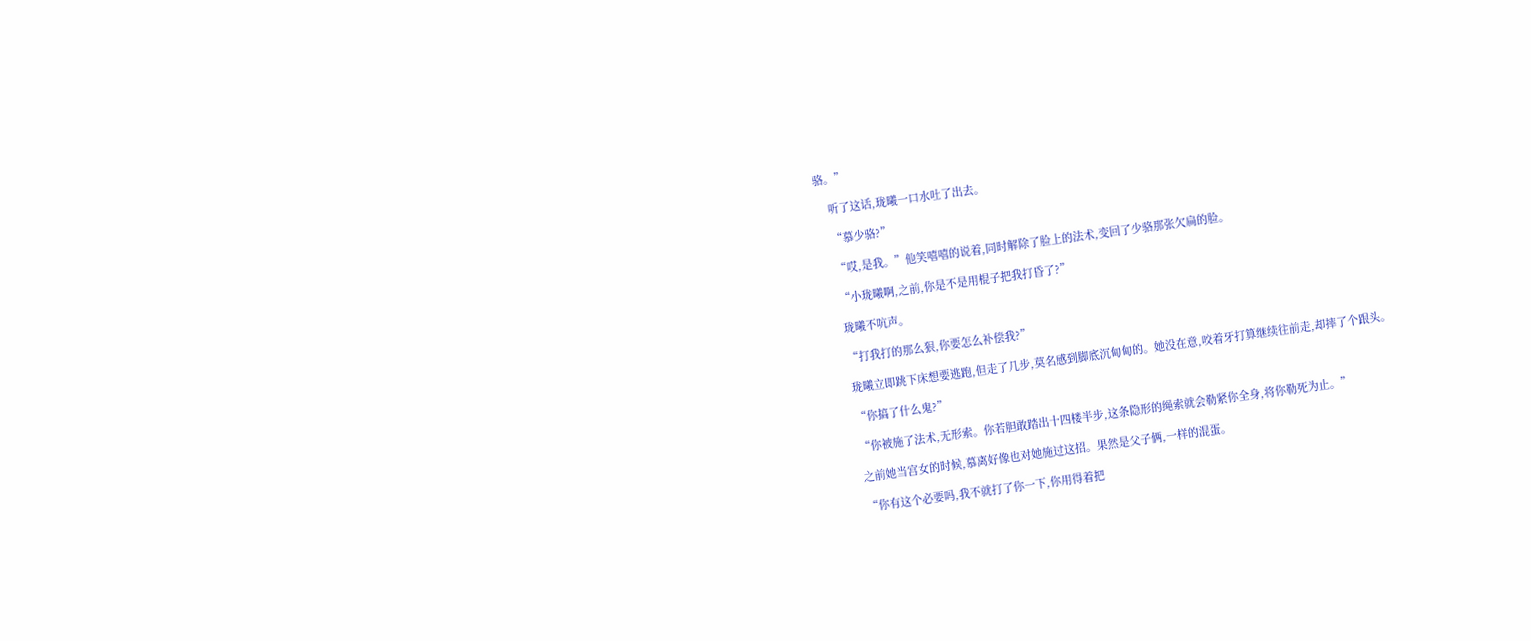骆。”

    听了这话,珑曦一口水吐了出去。

    “慕少骆?”

    “哎,是我。”他笑嘻嘻的说着,同时解除了脸上的法术,变回了少骆那张欠扁的脸。

    “小珑曦啊,之前,你是不是用棍子把我打昏了?”

    珑曦不吭声。

    “打我打的那么狠,你要怎么补偿我?”

    珑曦立即跳下床想要逃跑,但走了几步,莫名感到脚底沉甸甸的。她没在意,咬着牙打算继续往前走,却摔了个跟头。

    “你搞了什么鬼?”

    “你被施了法术,无形索。你若胆敢踏出十四楼半步,这条隐形的绳索就会勒紧你全身,将你勒死为止。”

    之前她当宫女的时候,慕离好像也对她施过这招。果然是父子俩,一样的混蛋。

    “你有这个必要吗,我不就打了你一下,你用得着把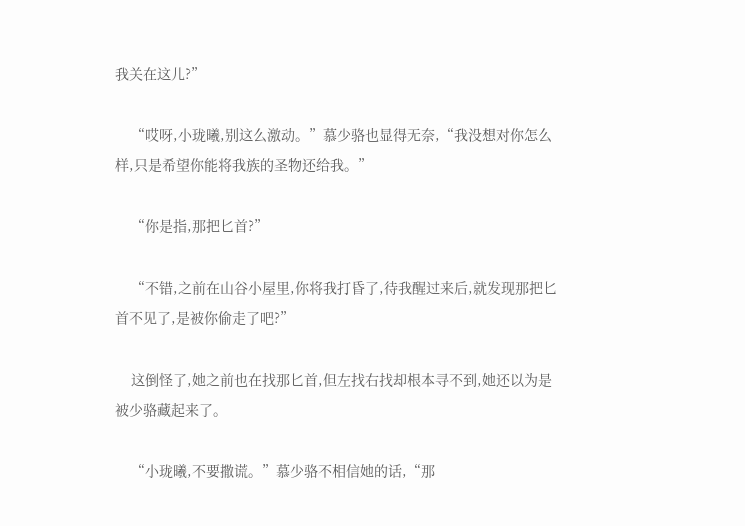我关在这儿?”

    “哎呀,小珑曦,别这么激动。”慕少骆也显得无奈,“我没想对你怎么样,只是希望你能将我族的圣物还给我。”

    “你是指,那把匕首?”

    “不错,之前在山谷小屋里,你将我打昏了,待我醒过来后,就发现那把匕首不见了,是被你偷走了吧?”

    这倒怪了,她之前也在找那匕首,但左找右找却根本寻不到,她还以为是被少骆藏起来了。

    “小珑曦,不要撒谎。”慕少骆不相信她的话,“那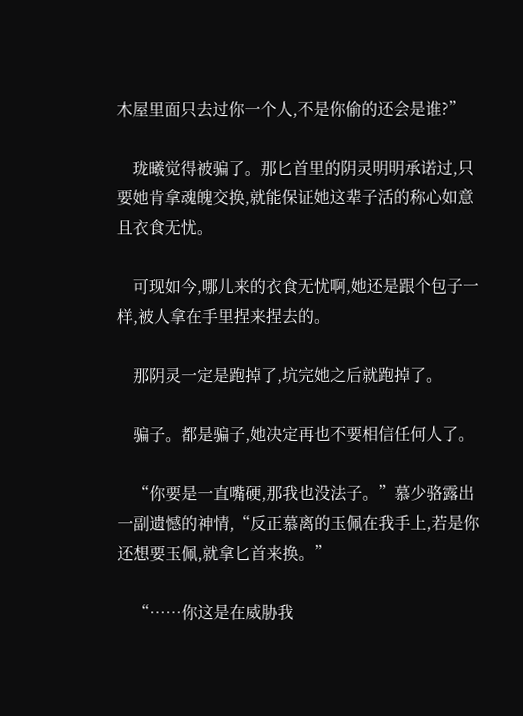木屋里面只去过你一个人,不是你偷的还会是谁?”

    珑曦觉得被骗了。那匕首里的阴灵明明承诺过,只要她肯拿魂魄交换,就能保证她这辈子活的称心如意且衣食无忧。

    可现如今,哪儿来的衣食无忧啊,她还是跟个包子一样,被人拿在手里捏来捏去的。

    那阴灵一定是跑掉了,坑完她之后就跑掉了。

    骗子。都是骗子,她决定再也不要相信任何人了。

    “你要是一直嘴硬,那我也没法子。”慕少骆露出一副遗憾的神情,“反正慕离的玉佩在我手上,若是你还想要玉佩,就拿匕首来换。”

    “……你这是在威胁我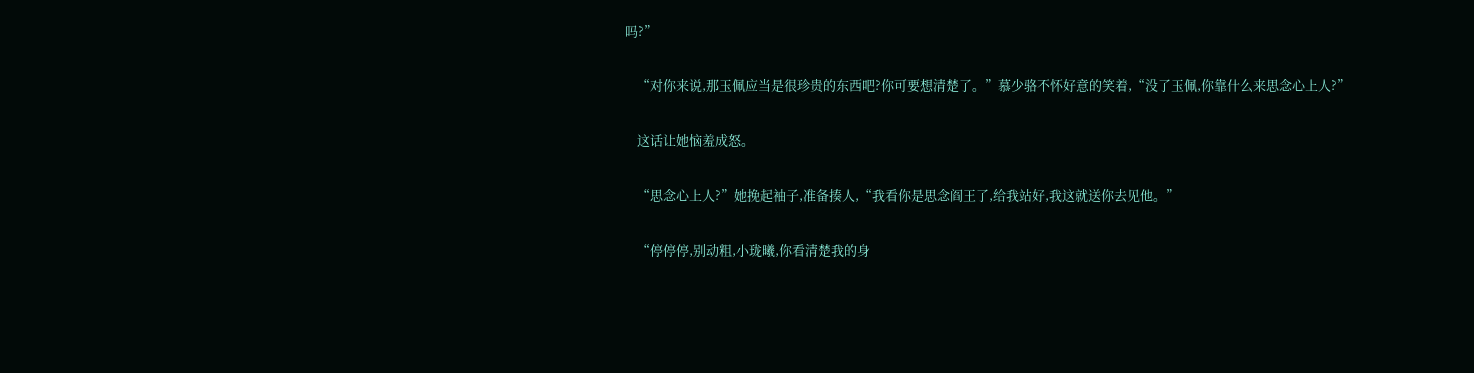吗?”

    “对你来说,那玉佩应当是很珍贵的东西吧?你可要想清楚了。”慕少骆不怀好意的笑着,“没了玉佩,你靠什么来思念心上人?”

    这话让她恼羞成怒。

    “思念心上人?”她挽起袖子,准备揍人,“我看你是思念阎王了,给我站好,我这就送你去见他。”

    “停停停,别动粗,小珑曦,你看清楚我的身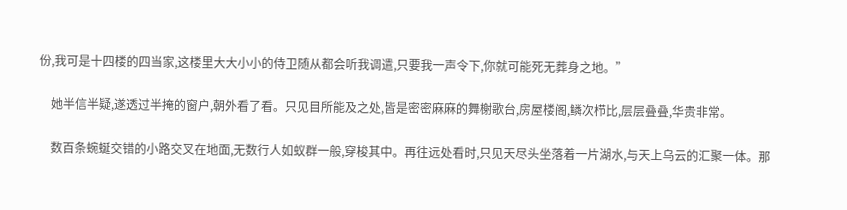份,我可是十四楼的四当家,这楼里大大小小的侍卫随从都会听我调遣,只要我一声令下,你就可能死无葬身之地。”

    她半信半疑,遂透过半掩的窗户,朝外看了看。只见目所能及之处,皆是密密麻麻的舞榭歌台,房屋楼阁,鳞次栉比,层层叠叠,华贵非常。

    数百条蜿蜒交错的小路交叉在地面,无数行人如蚁群一般,穿梭其中。再往远处看时,只见天尽头坐落着一片湖水,与天上乌云的汇聚一体。那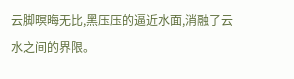云脚暝晦无比,黑压压的逼近水面,消融了云水之间的界限。